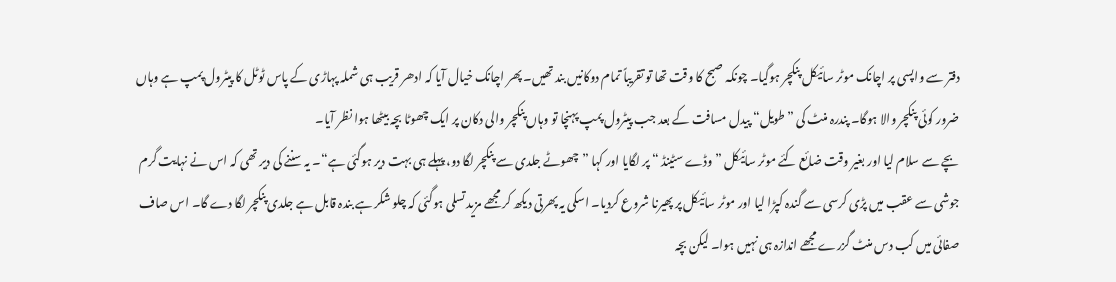دفتر سے واپسی پر اچانک موٹر سائیکل پنکچر ہوگیا۔ چونکہ صبح کا وقت تھا تو تقریباً تمام دوکانیں بند تھیں۔ پھر اچانک خیال آیا کہ ادھر قریب ہی شملہ پہاڑی کے پاس ٹوٹل کا پیٹرول پمپ ہے وہاں ضرور کوئی پنکچر والا ہوگا۔ پندرہ منٹ کی ”طویل“ پیدل مسافت کے بعد جب پیٹرول پمپ پہنچا تو وہاں پنکچر والی دکان پر ایک چھوٹا بچہ بیٹھا ہوا نظر آیا۔
بچے سے سلام لیا اور بغیر وقت ضائع کئے موٹر سائیکل ”وڈے سٹینڈ “ پر لگایا اور کہا ”چھوٹے جلدی سے پنکچر لگا دو، پہلے ہی بہت دیر ہوگئی ہے“۔ یہ سننے کی دیر تھی کہ اس نے نہایت گرم جوشی سے عقب میں پڑی کرسی سے گندہ کپڑا لیا اور موٹر سائیکل پر پھیرنا شروع کردیا۔ اسکی یہ پھرتی دیکھ کر مجھے مزید تسلی ہوگئی کہ چلو شکر ہے بندہ قابل ہے جلدی پنکچر لگا دے گا۔ اس صاف صفائی میں کب دس منٹ گزرے مجھے اندازہ ہی نہیں ہوا۔ لیکن بچہ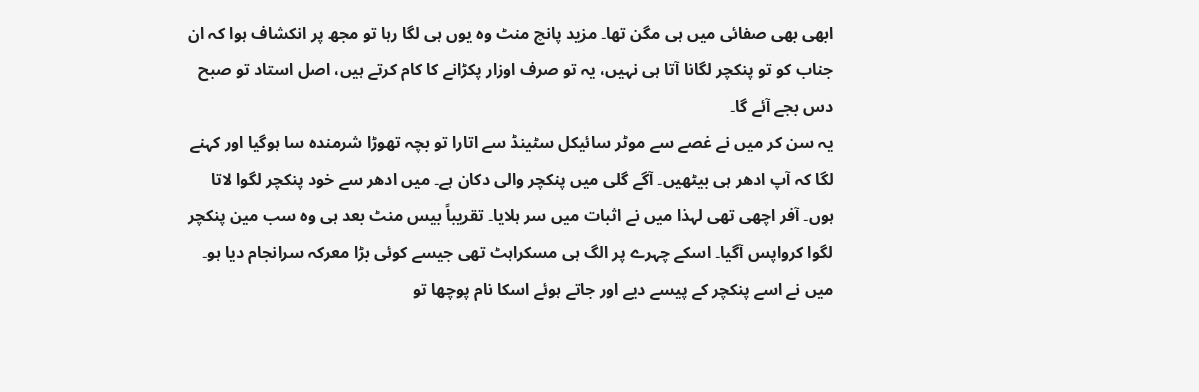ابھی بھی صفائی میں ہی مگن تھا۔ مزید پانچ منٹ وہ یوں ہی لگا رہا تو مجھ پر انکشاف ہوا کہ ان جناب کو تو پنکچر لگانا آتا ہی نہیں، یہ تو صرف اوزار پکڑانے کا کام کرتے ہیں، اصل استاد تو صبح دس بجے آئے گا۔
یہ سن کر میں نے غصے سے موٹر سائیکل سٹینڈ سے اتارا تو بچہ تھوڑا شرمندہ سا ہوگیا اور کہنے لگا کہ آپ ادھر ہی بیٹھیں۔ آگے گلی میں پنکچر والی دکان ہے۔ میں ادھر سے خود پنکچر لگوا لاتا ہوں۔ آفر اچھی تھی لہذا میں نے اثبات میں سر ہلایا۔ تقریباً بیس منٹ بعد ہی وہ سب مین پنکچر لگوا کرواپس آگیا۔ اسکے چہرے پر الگ ہی مسکراہٹ تھی جیسے کوئی بڑا معرکہ سرانجام دیا ہو۔ میں نے اسے پنکچر کے پیسے دیے اور جاتے ہوئے اسکا نام پوچھا تو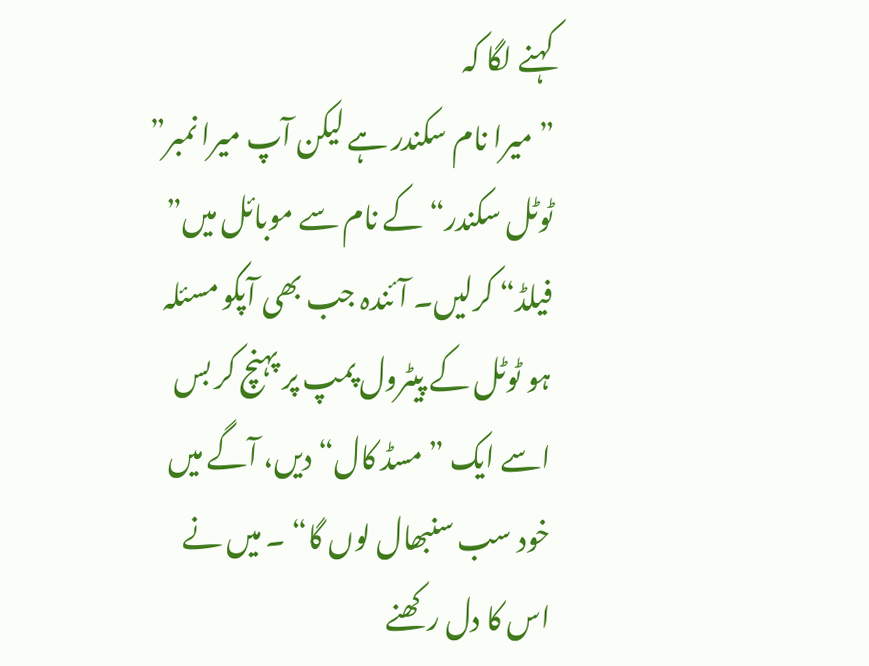کہنے لگا کہ
” میرا نام سکندر ہے لیکن آپ میرا نمبر” ٹوٹل سکندر“کے نام سے موبائل میں” فیلڈ“ کرلیں۔ آئندہ جب بھی آپکو مسئلہ ہو ٹوٹل کے پیٹرول پمپ پر پہنچ کر بس اسے ایک ” مسڈ کال“دیں، آگے میں خود سب سنبھال لوں گا“ ۔ میں نے اس کا دل رکھنے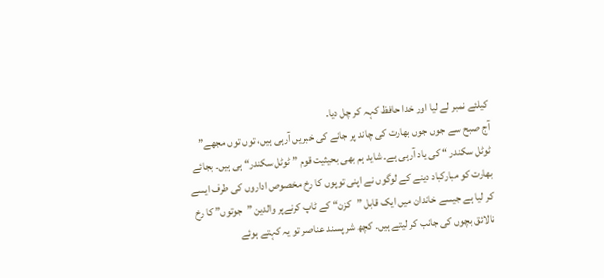کیلئے نمبر لے لیا اور خدا حافظ کہہ کر چل دیا۔
آج صبح سے جوں جوں بھارت کی چاند پر جانے کی خبریں آرہی ہیں، توں توں مجھے” ٹوٹل سکندر “ کی یاد آرہی ہے۔ شاید ہم بھی بحیثیت قوم ” ٹوٹل سکندر“ ہی ہیں۔ بجائے بھارت کو مبارکباد دینے کے لوگوں نے اپنی توپوں کا رخ مخصوص اداروں کی طرف ایسے کر لیا ہے جیسے خاندان میں ایک قابل ”کزن“ کے ٹاپ کرنےپر والدین ”جوتوں” کا رخ نالائق بچوں کی جانب کر لیتے ہیں۔ کچھ شر پسند عناصر تو یہ کہتے ہوئے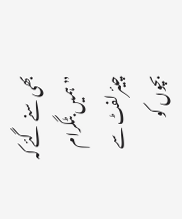بھی سنے گئے کہ ”ہمیں بٹگرام چیئرلفٹ سے بچوں کو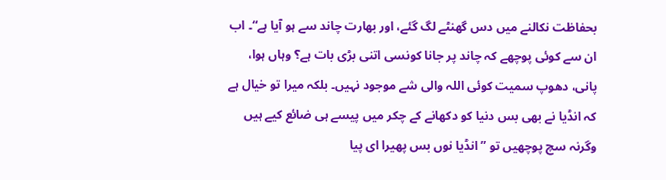بحفاظت نکالنے میں دس گھنٹے لگ گئے، اور بھارت چاند سے ہو آیا ہے“۔ اب ان سے کوئی پوچھے کہ چاند پر جانا کونسی اتنی بڑی بات ہے؟ وہاں ہوا، پانی، دھوپ سمیت کوئی اللہ والی شے موجود نہیں۔ بلکہ میرا تو خیال ہے کہ انڈیا نے بھی بس دنیا کو دکھانے کے چکر میں پیسے ہی ضائع کیے ہیں وگرنہ سچ پوچھیں تو ” انڈیا نوں بس پھیرا ای پیا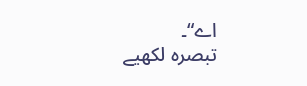اے“۔
تبصرہ لکھیے